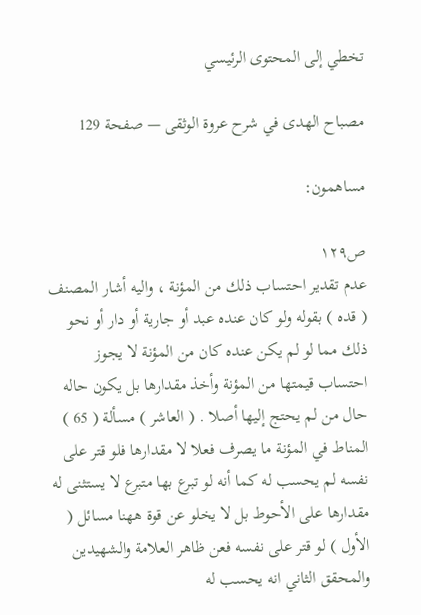تخطي إلى المحتوى الرئيسي

مصباح الهدى في شرح عروة الوثقى — صفحة 129

مساهمون:

ص١٢٩
عدم تقدير احتساب ذلك من المؤنة ، واليه أشار المصنف ( قده ) بقوله ولو كان عنده عبد أو جارية أو دار أو نحو ذلك مما لو لم يكن عنده كان من المؤنة لا يجوز احتساب قيمتها من المؤنة وأخذ مقدارها بل يكون حاله حال من لم يحتج إليها أصلا . ( العاشر ) مسألة ( 65 ) المناط في المؤنة ما يصرف فعلا لا مقدارها فلو قتر على نفسه لم يحسب له كما أنه لو تبرع بها متبرع لا يستثنى له مقدارها على الأحوط بل لا يخلو عن قوة ههنا مسائل ( الأول ) لو قتر على نفسه فعن ظاهر العلامة والشهيدين والمحقق الثاني انه يحسب له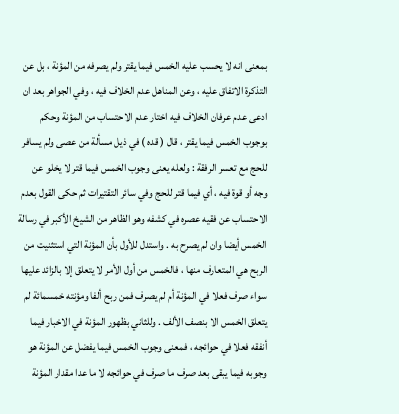بمعنى انه لا يحسب عليه الخمس فيما يقتر ولم يصرفه من المؤنة ، بل عن التذكرة الاتفاق عليه ، وعن المناهل عدم الخلاف فيه ، وفي الجواهر بعد ان ادعى عدم عرفان الخلاف فيه اختار عدم الاحتساب من المؤنة وحكم بوجوب الخمس فيما يقتر ، قال ( قده ) في ذيل مسألة من عصى ولم يسافر للحج مع تعسر الرفقة : ولعله يعنى وجوب الخمس فيما قتر لا يخلو عن وجه أو قوة فيه ، أي فيما قتر للحج وفي سائر التقتيرات ثم حكى القول بعدم الاحتساب عن فقيه عصره في كشفه وهو الظاهر من الشيخ الأكبر في رسالة الخمس أيضا وان لم يصرح به . واستدل للأول بأن المؤنة التي استثنيت من الربح هي المتعارف منها ، فالخمس من أول الأمر لا يتعلق إلا بالزائد عليها سواء صرف فعلا في المؤنة أم لم يصرف فمن ربح ألفا ومؤنته خمسمائة لم يتعلق الخمس الا بنصف الألف . وللثاني بظهور المؤنة في الاخبار فيما أنفقه فعلا في حوائجه ، فمعنى وجوب الخمس فيما يفضل عن المؤنة هو وجوبه فيما يبقى بعد صرف ما صرف في حوائجه لا ما عدا مقدار المؤنة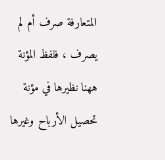المتعارفة صرف أم لم يصرف ، فلفظ المؤنة ههنا نظيرها في مؤنة تحصيل الأرباح وغيرها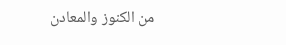من الكنوز والمعادن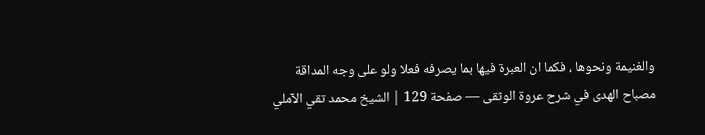والغنيمة ونحوها ، فكما ان العبرة فيها بما يصرفه فعلا ولو على وجه المداقة
مصباح الهدى في شرح عروة الوثقى — صفحة 129 | الشيخ محمد تقي الآملي